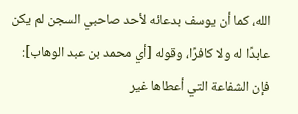الله، كما أن يوسف بدعائه لأحد صاحبي السجن لم يكن عابدًا له ولا كافرًا، وقوله [أي محمد بن عبد الوهاب]: فإن الشفاعة التي أعطاها غير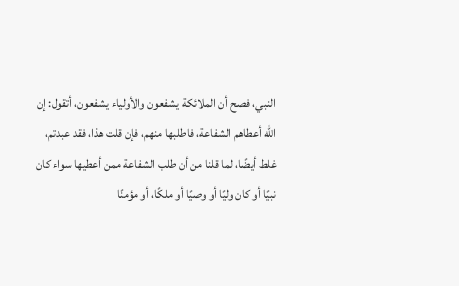النبي، فصح أن الملائكة يشفعون والأولياء يشفعون، أتقول: إن الله أعطاهم الشفاعة، فاطلبها منهم، فإن قلت هذا، فقد عبدتم، غلط أيضًا، لما قلنا من أن طلب الشفاعة ممن أعطيها سواء كان نبيًا أو كان وليًا أو وصيًا أو ملكًا، أو مؤمنًا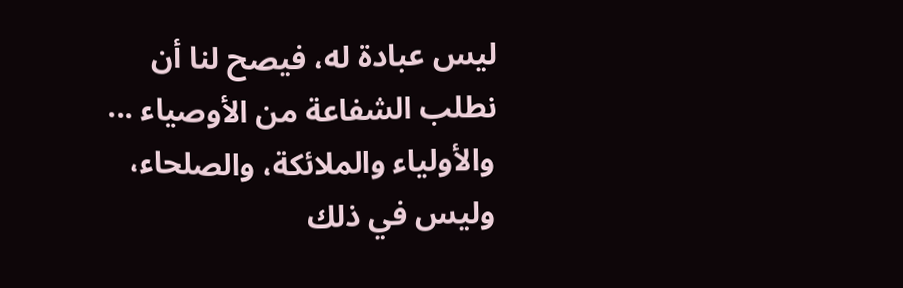ليس عبادة له، فيصح لنا أن نطلب الشفاعة من الأوصياء ... والأولياء والملائكة، والصلحاء، وليس في ذلك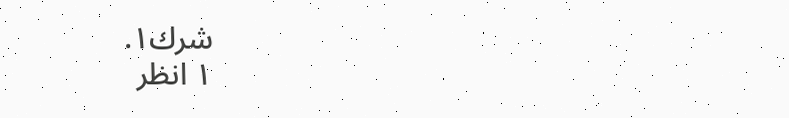شرك١.
١ انظر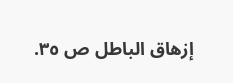إزهاق الباطل ص ٣٥.